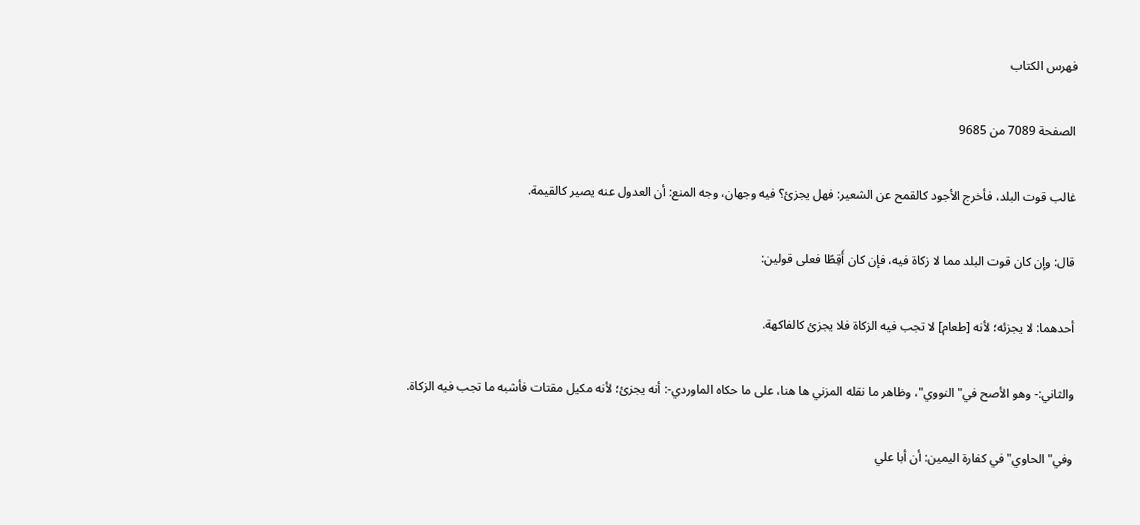فهرس الكتاب

الصفحة 7089 من 9685

غالب قوت البلد، فأخرج الأجود كالقمح عن الشعير: فهل يجزئ؟ فيه وجهان، وجه المنع: أن العدول عنه يصير كالقيمة.

قال: وإن كان قوت البلد مما لا زكاة فيه، فإن كان أَقِطًا فعلى قولين:

أحدهما: لا يجزئه؛ لأنه [طعام] لا تجب فيه الزكاة فلا يجزئ كالفاكهة.

والثاني:- وهو الأصح في"النووي"، وظاهر ما نقله المزني ها هنا، على ما حكاه الماوردي-: أنه يجزئ؛ لأنه مكيل مقتات فأشبه ما تجب فيه الزكاة.

وفي"الحاوي"في كفارة اليمين: أن أبا علي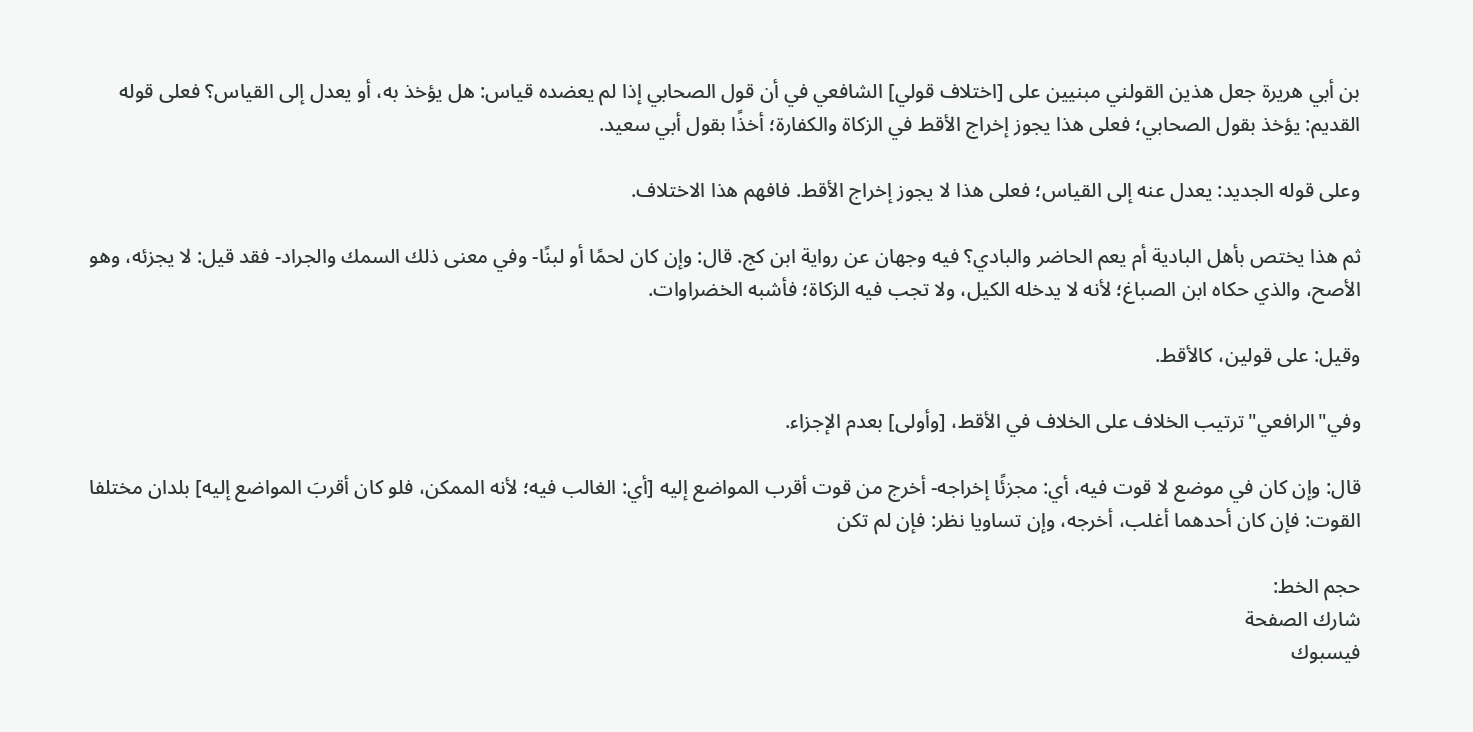بن أبي هريرة جعل هذين القولني مبنيين على [اختلاف قولي] الشافعي في أن قول الصحابي إذا لم يعضده قياس: هل يؤخذ به، أو يعدل إلى القياس؟ فعلى قوله القديم: يؤخذ بقول الصحابي؛ فعلى هذا يجوز إخراج الأقط في الزكاة والكفارة؛ أخذًا بقول أبي سعيد.

وعلى قوله الجديد: يعدل عنه إلى القياس؛ فعلى هذا لا يجوز إخراج الأقط. فافهم هذا الاختلاف.

ثم هذا يختص بأهل البادية أم يعم الحاضر والبادي؟ فيه وجهان عن رواية ابن كج. قال: وإن كان لحمًا أو لبنًا- وفي معنى ذلك السمك والجراد- فقد قيل: لا يجزئه، وهو الأصح، والذي حكاه ابن الصباغ؛ لأنه لا يدخله الكيل، ولا تجب فيه الزكاة؛ فأشبه الخضراوات.

وقيل: على قولين، كالأقط.

وفي"الرافعي"ترتيب الخلاف على الخلاف في الأقط، [وأولى] بعدم الإجزاء.

قال: وإن كان في موضع لا قوت فيه، أي: مجزئًا إخراجه- أخرج من قوت أقرب المواضع إليه [أي: الغالب فيه؛ لأنه الممكن، فلو كان أقربَ المواضع إليه] بلدان مختلفا القوت: فإن كان أحدهما أغلب، أخرجه، وإن تساويا نظر: فإن لم تكن

حجم الخط:
شارك الصفحة
فيسبوك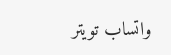واتساب تويتر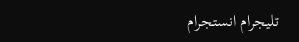تليجرام انستجرام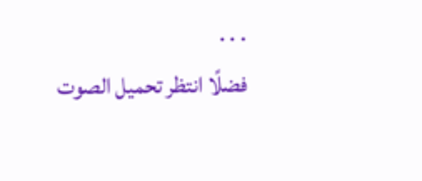. . .
فضلًا انتظر تحميل الصوت